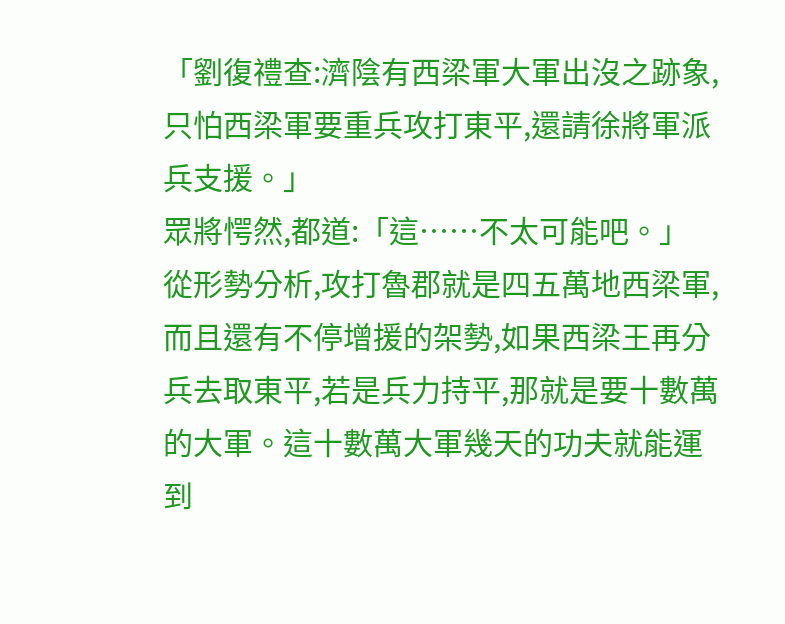「劉復禮查:濟陰有西梁軍大軍出沒之跡象,只怕西梁軍要重兵攻打東平,還請徐將軍派兵支援。」
眾將愕然,都道:「這……不太可能吧。」
從形勢分析,攻打魯郡就是四五萬地西梁軍,而且還有不停增援的架勢,如果西梁王再分兵去取東平,若是兵力持平,那就是要十數萬的大軍。這十數萬大軍幾天的功夫就能運到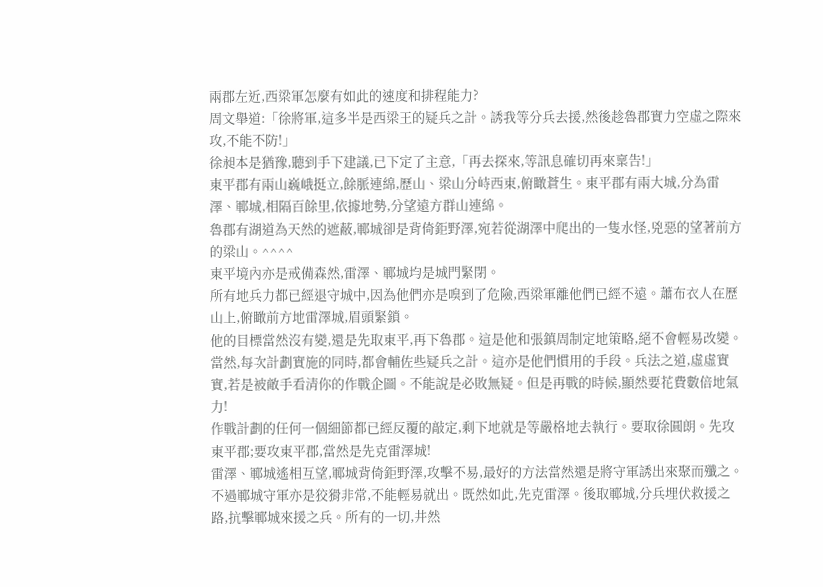兩郡左近,西梁軍怎麼有如此的速度和排程能力?
周文舉道:「徐將軍,這多半是西梁王的疑兵之計。誘我等分兵去援,然後趁魯郡實力空虛之際來攻,不能不防!」
徐昶本是猶豫,聽到手下建議,已下定了主意,「再去探來,等訊息確切再來稟告!」
東平郡有兩山巍峨挺立,餘脈連綿,歷山、梁山分峙西東,俯瞰蒼生。東平郡有兩大城,分為雷澤、鄆城,相隔百餘里,依據地勢,分望遠方群山連綿。
魯郡有湖道為天然的遮蔽,鄆城卻是背倚鉅野澤,宛若從湖澤中爬出的一隻水怪,兇惡的望著前方的梁山。^^^^
東平境內亦是戒備森然,雷澤、鄆城均是城門緊閉。
所有地兵力都已經退守城中,因為他們亦是嗅到了危險,西梁軍離他們已經不遠。蕭布衣人在歷山上,俯瞰前方地雷澤城,眉頭緊鎖。
他的目標當然沒有變,還是先取東平,再下魯郡。這是他和張鎮周制定地策略,絕不會輕易改變。
當然,每次計劃實施的同時,都會輔佐些疑兵之計。這亦是他們慣用的手段。兵法之道,虛虛實實,若是被敵手看清你的作戰企圖。不能說是必敗無疑。但是再戰的時候,顯然要花費數倍地氣力!
作戰計劃的任何一個細節都已經反覆的敲定,剩下地就是等嚴格地去執行。要取徐圓朗。先攻東平郡;要攻東平郡,當然是先克雷澤城!
雷澤、鄆城遙相互望,鄆城背倚鉅野澤,攻擊不易,最好的方法當然還是將守軍誘出來聚而殲之。不過鄆城守軍亦是狡猾非常,不能輕易就出。既然如此,先克雷澤。後取鄆城,分兵埋伏救援之路,抗擊鄆城來援之兵。所有的一切,井然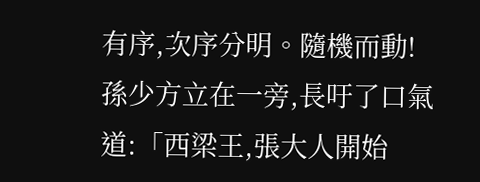有序,次序分明。隨機而動!
孫少方立在一旁,長吁了口氣道:「西梁王,張大人開始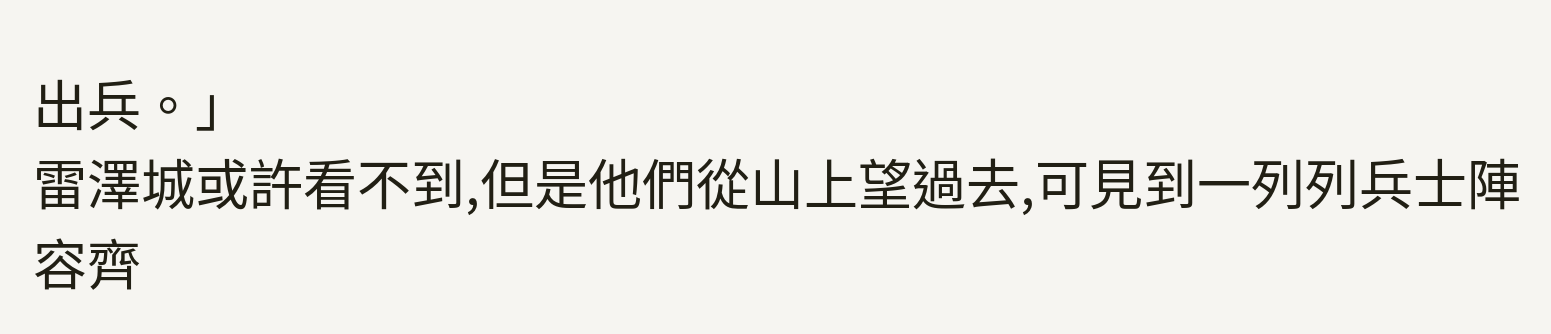出兵。」
雷澤城或許看不到,但是他們從山上望過去,可見到一列列兵士陣容齊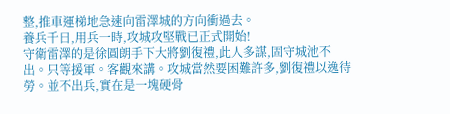整,推車運梯地急速向雷澤城的方向衝過去。
養兵千日,用兵一時,攻城攻堅戰已正式開始!
守衛雷澤的是徐圓朗手下大將劉復禮,此人多謀,固守城池不出。只等援軍。客觀來講。攻城當然要困難許多,劉復禮以逸待勞。並不出兵,實在是一塊硬骨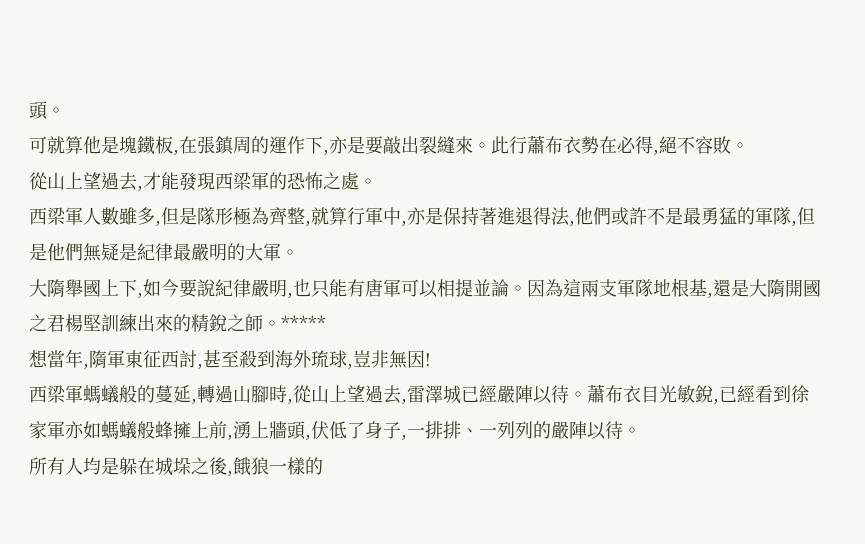頭。
可就算他是塊鐵板,在張鎮周的運作下,亦是要敲出裂縫來。此行蕭布衣勢在必得,絕不容敗。
從山上望過去,才能發現西梁軍的恐怖之處。
西梁軍人數雖多,但是隊形極為齊整,就算行軍中,亦是保持著進退得法,他們或許不是最勇猛的軍隊,但是他們無疑是紀律最嚴明的大軍。
大隋舉國上下,如今要說紀律嚴明,也只能有唐軍可以相提並論。因為這兩支軍隊地根基,還是大隋開國之君楊堅訓練出來的精銳之師。*****
想當年,隋軍東征西討,甚至殺到海外琉球,豈非無因!
西梁軍螞蟻般的蔓延,轉過山腳時,從山上望過去,雷澤城已經嚴陣以待。蕭布衣目光敏銳,已經看到徐家軍亦如螞蟻般蜂擁上前,湧上牆頭,伏低了身子,一排排、一列列的嚴陣以待。
所有人均是躲在城垛之後,餓狼一樣的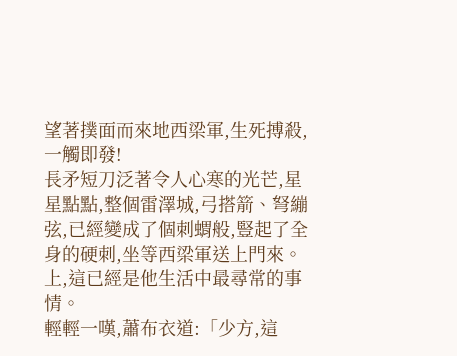望著撲面而來地西梁軍,生死搏殺,一觸即發!
長矛短刀泛著令人心寒的光芒,星星點點,整個雷澤城,弓搭箭、弩繃弦,已經變成了個刺蝟般,豎起了全身的硬刺,坐等西梁軍送上門來。上,這已經是他生活中最尋常的事情。
輕輕一嘆,蕭布衣道:「少方,這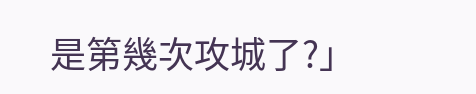是第幾次攻城了?」